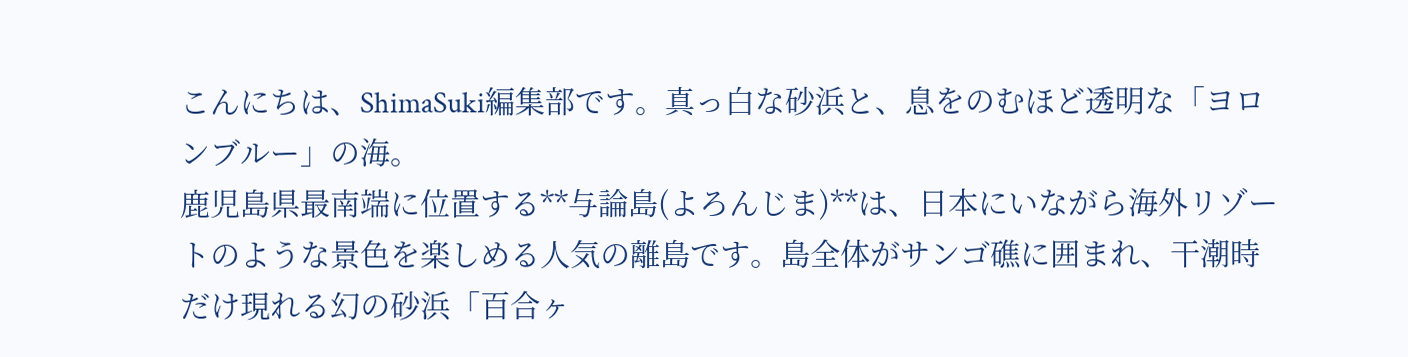こんにちは、ShimaSuki編集部です。真っ白な砂浜と、息をのむほど透明な「ヨロンブルー」の海。
鹿児島県最南端に位置する**与論島(よろんじま)**は、日本にいながら海外リゾートのような景色を楽しめる人気の離島です。島全体がサンゴ礁に囲まれ、干潮時だけ現れる幻の砂浜「百合ヶ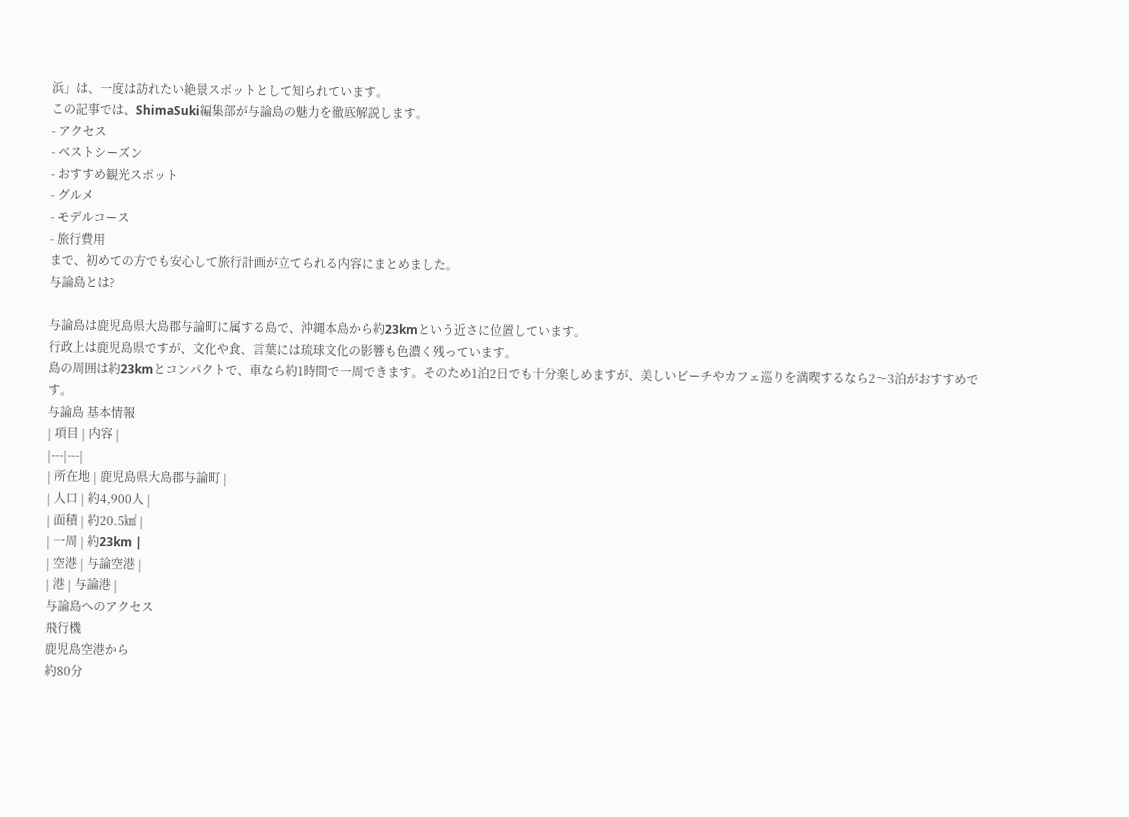浜」は、一度は訪れたい絶景スポットとして知られています。
この記事では、ShimaSuki編集部が与論島の魅力を徹底解説します。
- アクセス
- ベストシーズン
- おすすめ観光スポット
- グルメ
- モデルコース
- 旅行費用
まで、初めての方でも安心して旅行計画が立てられる内容にまとめました。
与論島とは?

与論島は鹿児島県大島郡与論町に属する島で、沖縄本島から約23kmという近さに位置しています。
行政上は鹿児島県ですが、文化や食、言葉には琉球文化の影響も色濃く残っています。
島の周囲は約23kmとコンパクトで、車なら約1時間で一周できます。そのため1泊2日でも十分楽しめますが、美しいビーチやカフェ巡りを満喫するなら2〜3泊がおすすめです。
与論島 基本情報
| 項目 | 内容 |
|---|---|
| 所在地 | 鹿児島県大島郡与論町 |
| 人口 | 約4,900人 |
| 面積 | 約20.5㎢ |
| 一周 | 約23km |
| 空港 | 与論空港 |
| 港 | 与論港 |
与論島へのアクセス
飛行機
鹿児島空港から
約80分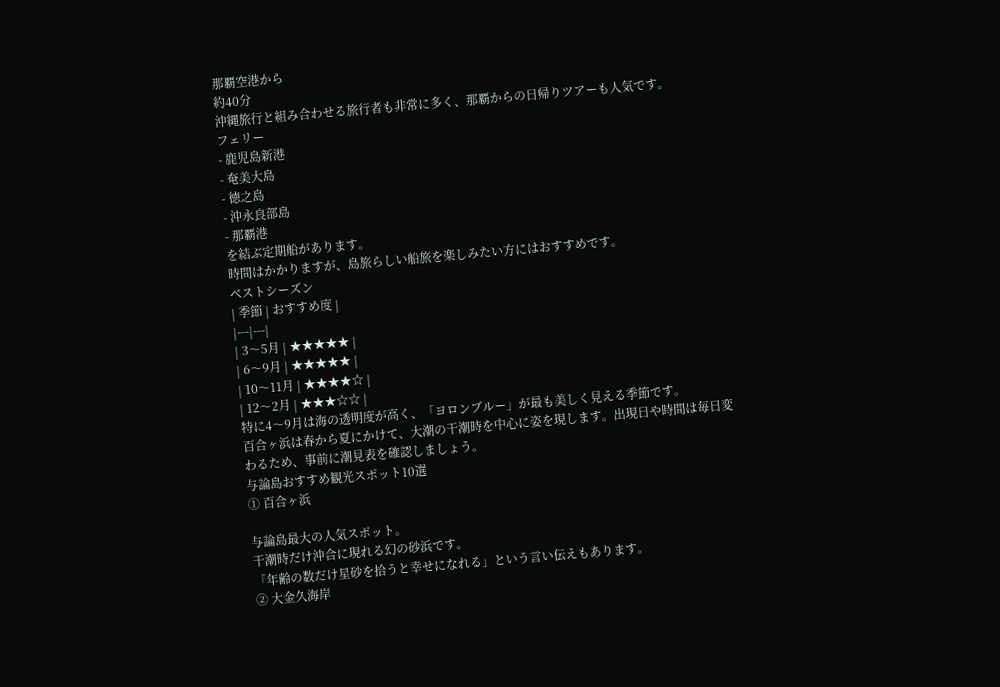那覇空港から
約40分
沖縄旅行と組み合わせる旅行者も非常に多く、那覇からの日帰りツアーも人気です。
フェリー
- 鹿児島新港
- 奄美大島
- 徳之島
- 沖永良部島
- 那覇港
を結ぶ定期船があります。
時間はかかりますが、島旅らしい船旅を楽しみたい方にはおすすめです。
ベストシーズン
| 季節 | おすすめ度 |
|---|---|
| 3〜5月 | ★★★★★ |
| 6〜9月 | ★★★★★ |
| 10〜11月 | ★★★★☆ |
| 12〜2月 | ★★★☆☆ |
特に4〜9月は海の透明度が高く、「ヨロンブルー」が最も美しく見える季節です。
百合ヶ浜は春から夏にかけて、大潮の干潮時を中心に姿を現します。出現日や時間は毎日変わるため、事前に潮見表を確認しましょう。
与論島おすすめ観光スポット10選
① 百合ヶ浜

与論島最大の人気スポット。
干潮時だけ沖合に現れる幻の砂浜です。
「年齢の数だけ星砂を拾うと幸せになれる」という言い伝えもあります。
② 大金久海岸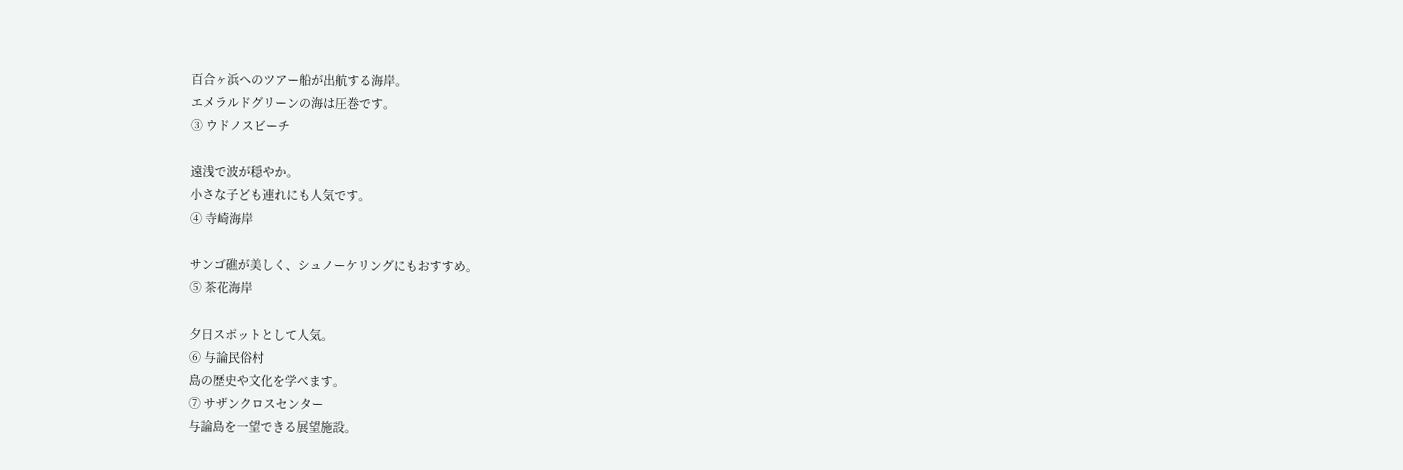百合ヶ浜へのツアー船が出航する海岸。
エメラルドグリーンの海は圧巻です。
③ ウドノスビーチ

遠浅で波が穏やか。
小さな子ども連れにも人気です。
④ 寺崎海岸

サンゴ礁が美しく、シュノーケリングにもおすすめ。
⑤ 茶花海岸

夕日スポットとして人気。
⑥ 与論民俗村
島の歴史や文化を学べます。
⑦ サザンクロスセンター
与論島を一望できる展望施設。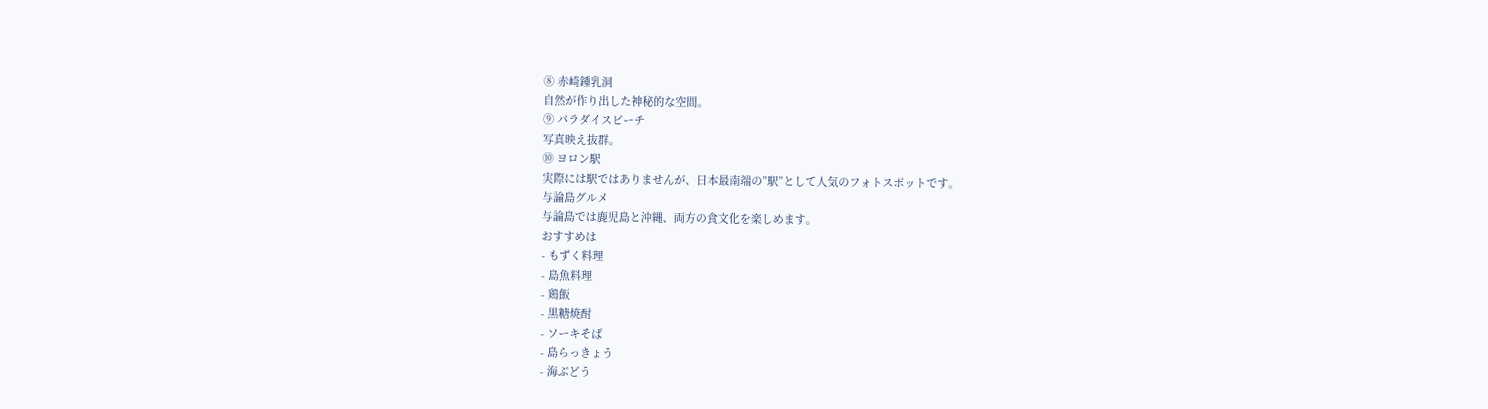⑧ 赤崎鍾乳洞
自然が作り出した神秘的な空間。
⑨ パラダイスビーチ
写真映え抜群。
⑩ ヨロン駅
実際には駅ではありませんが、日本最南端の”駅”として人気のフォトスポットです。
与論島グルメ
与論島では鹿児島と沖縄、両方の食文化を楽しめます。
おすすめは
- もずく料理
- 島魚料理
- 鶏飯
- 黒糖焼酎
- ソーキそば
- 島らっきょう
- 海ぶどう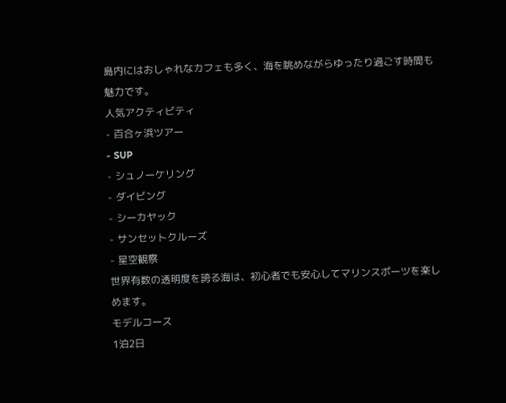島内にはおしゃれなカフェも多く、海を眺めながらゆったり過ごす時間も魅力です。
人気アクティビティ
- 百合ヶ浜ツアー
- SUP
- シュノーケリング
- ダイビング
- シーカヤック
- サンセットクルーズ
- 星空観察
世界有数の透明度を誇る海は、初心者でも安心してマリンスポーツを楽しめます。
モデルコース
1泊2日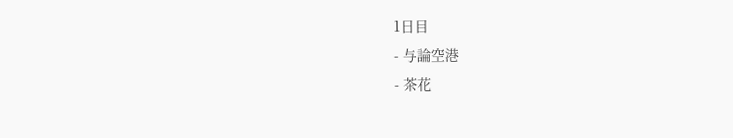1日目
- 与論空港
- 茶花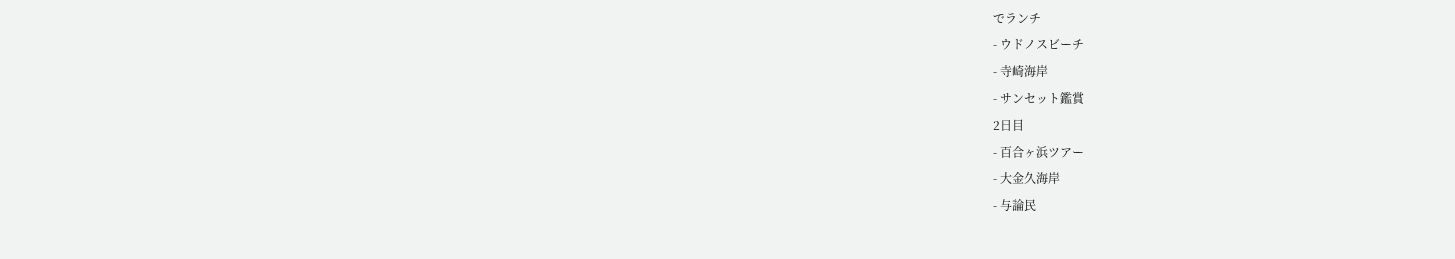でランチ
- ウドノスビーチ
- 寺崎海岸
- サンセット鑑賞
2日目
- 百合ヶ浜ツアー
- 大金久海岸
- 与論民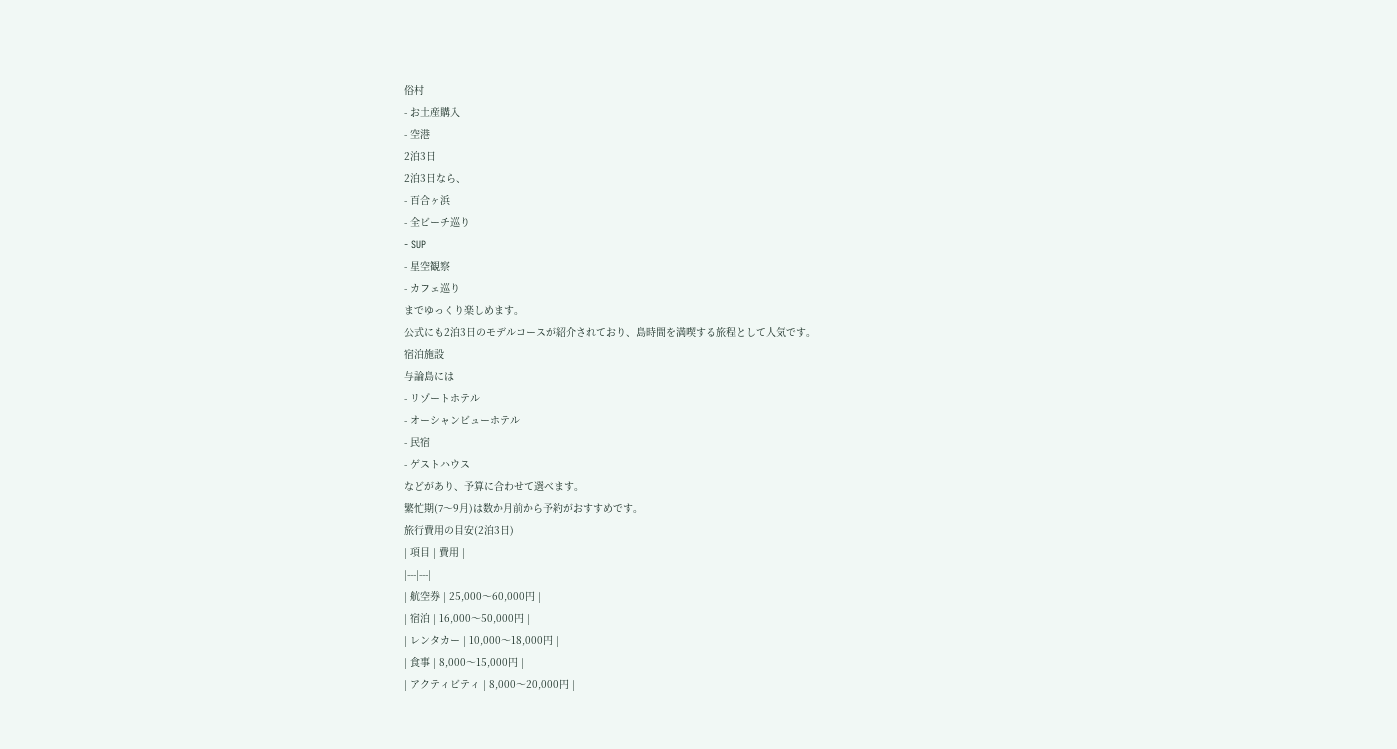俗村
- お土産購入
- 空港
2泊3日
2泊3日なら、
- 百合ヶ浜
- 全ビーチ巡り
- SUP
- 星空観察
- カフェ巡り
までゆっくり楽しめます。
公式にも2泊3日のモデルコースが紹介されており、島時間を満喫する旅程として人気です。
宿泊施設
与論島には
- リゾートホテル
- オーシャンビューホテル
- 民宿
- ゲストハウス
などがあり、予算に合わせて選べます。
繁忙期(7〜9月)は数か月前から予約がおすすめです。
旅行費用の目安(2泊3日)
| 項目 | 費用 |
|---|---|
| 航空券 | 25,000〜60,000円 |
| 宿泊 | 16,000〜50,000円 |
| レンタカー | 10,000〜18,000円 |
| 食事 | 8,000〜15,000円 |
| アクティビティ | 8,000〜20,000円 |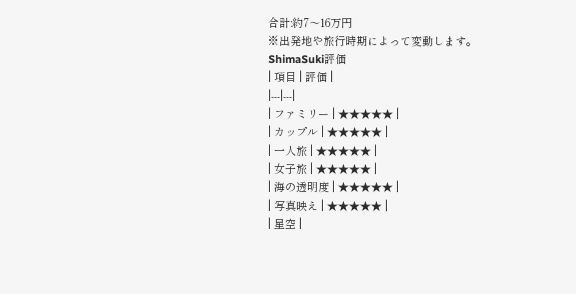合計:約7〜16万円
※出発地や旅行時期によって変動します。
ShimaSuki評価
| 項目 | 評価 |
|---|---|
| ファミリー | ★★★★★ |
| カップル | ★★★★★ |
| 一人旅 | ★★★★★ |
| 女子旅 | ★★★★★ |
| 海の透明度 | ★★★★★ |
| 写真映え | ★★★★★ |
| 星空 |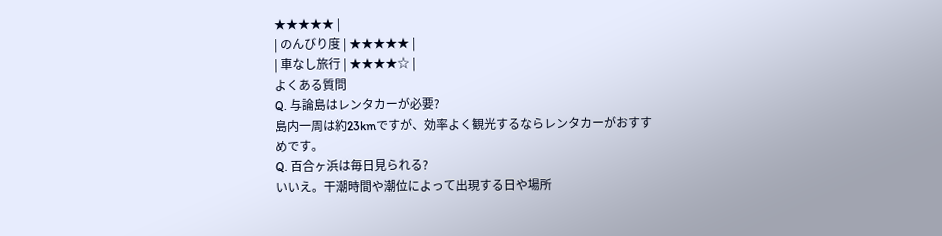★★★★★ |
| のんびり度 | ★★★★★ |
| 車なし旅行 | ★★★★☆ |
よくある質問
Q. 与論島はレンタカーが必要?
島内一周は約23kmですが、効率よく観光するならレンタカーがおすすめです。
Q. 百合ヶ浜は毎日見られる?
いいえ。干潮時間や潮位によって出現する日や場所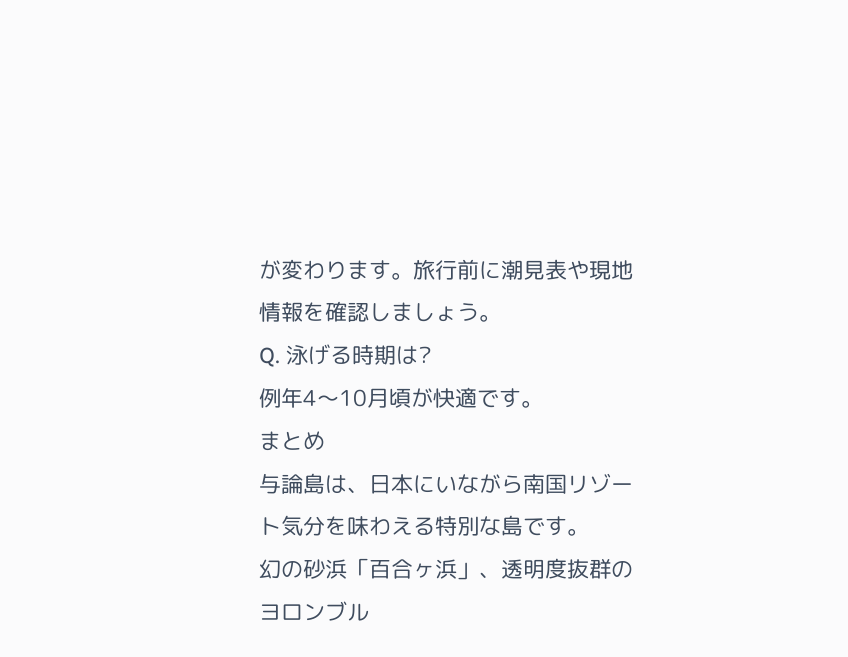が変わります。旅行前に潮見表や現地情報を確認しましょう。
Q. 泳げる時期は?
例年4〜10月頃が快適です。
まとめ
与論島は、日本にいながら南国リゾート気分を味わえる特別な島です。
幻の砂浜「百合ヶ浜」、透明度抜群のヨロンブル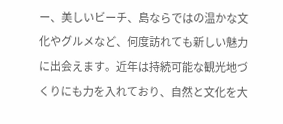ー、美しいビーチ、島ならではの温かな文化やグルメなど、何度訪れても新しい魅力に出会えます。近年は持続可能な観光地づくりにも力を入れており、自然と文化を大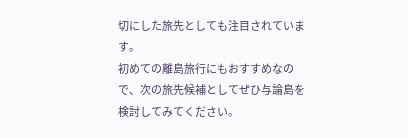切にした旅先としても注目されています。
初めての離島旅行にもおすすめなので、次の旅先候補としてぜひ与論島を検討してみてください。